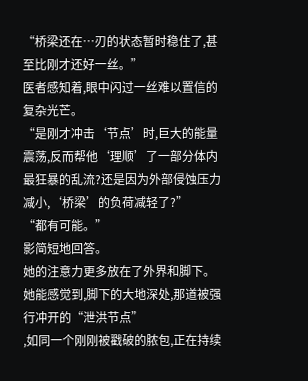“桥梁还在…刃的状态暂时稳住了,甚至比刚才还好一丝。”
医者感知着,眼中闪过一丝难以置信的复杂光芒。
“是刚才冲击‘节点’时,巨大的能量震荡,反而帮他‘理顺’了一部分体内最狂暴的乱流?还是因为外部侵蚀压力减小,‘桥梁’的负荷减轻了?”
“都有可能。”
影简短地回答。
她的注意力更多放在了外界和脚下。她能感觉到,脚下的大地深处,那道被强行冲开的“泄洪节点”
,如同一个刚刚被戳破的脓包,正在持续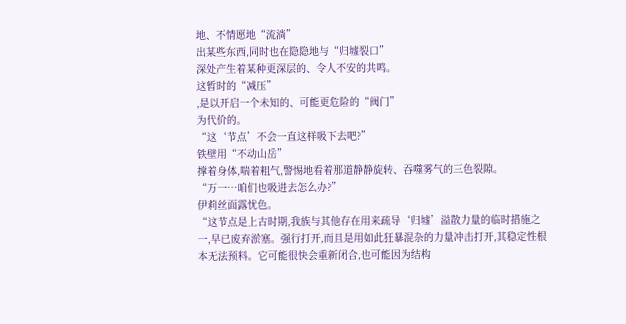地、不情愿地“流淌”
出某些东西,同时也在隐隐地与“归墟裂口”
深处产生着某种更深层的、令人不安的共鸣。
这暂时的“减压”
,是以开启一个未知的、可能更危险的“阀门”
为代价的。
“这‘节点’不会一直这样吸下去吧?”
铁壁用“不动山岳”
撑着身体,喘着粗气,警惕地看着那道静静旋转、吞噬雾气的三色裂隙。
“万一…咱们也吸进去怎么办?”
伊莉丝面露忧色。
“这节点是上古时期,我族与其他存在用来疏导‘归墟’溢散力量的临时措施之一,早已废弃淤塞。强行打开,而且是用如此狂暴混杂的力量冲击打开,其稳定性根本无法预料。它可能很快会重新闭合,也可能因为结构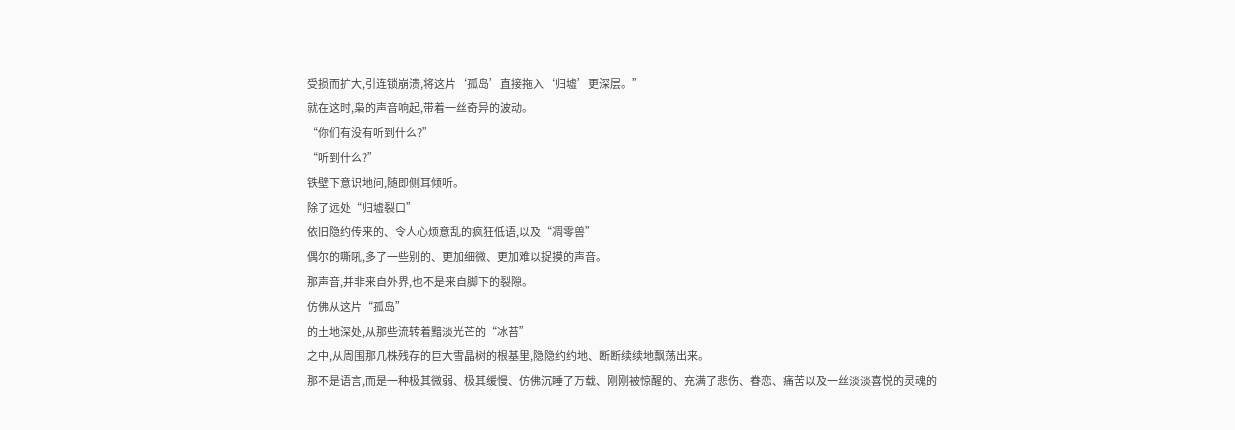受损而扩大,引连锁崩溃,将这片‘孤岛’直接拖入‘归墟’更深层。”
就在这时,枭的声音响起,带着一丝奇异的波动。
“你们有没有听到什么?”
“听到什么?”
铁壁下意识地问,随即侧耳倾听。
除了远处“归墟裂口”
依旧隐约传来的、令人心烦意乱的疯狂低语,以及“凋零兽”
偶尔的嘶吼,多了一些别的、更加细微、更加难以捉摸的声音。
那声音,并非来自外界,也不是来自脚下的裂隙。
仿佛从这片“孤岛”
的土地深处,从那些流转着黯淡光芒的“冰苔”
之中,从周围那几株残存的巨大雪晶树的根基里,隐隐约约地、断断续续地飘荡出来。
那不是语言,而是一种极其微弱、极其缓慢、仿佛沉睡了万载、刚刚被惊醒的、充满了悲伤、眷恋、痛苦以及一丝淡淡喜悦的灵魂的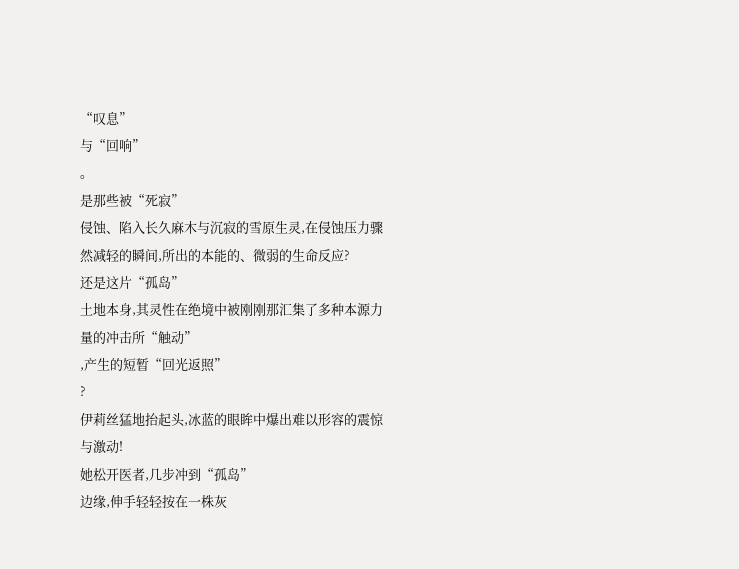“叹息”
与“回响”
。
是那些被“死寂”
侵蚀、陷入长久麻木与沉寂的雪原生灵,在侵蚀压力骤然减轻的瞬间,所出的本能的、微弱的生命反应?
还是这片“孤岛”
土地本身,其灵性在绝境中被刚刚那汇集了多种本源力量的冲击所“触动”
,产生的短暂“回光返照”
?
伊莉丝猛地抬起头,冰蓝的眼眸中爆出难以形容的震惊与激动!
她松开医者,几步冲到“孤岛”
边缘,伸手轻轻按在一株灰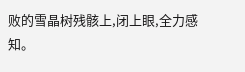败的雪晶树残骸上,闭上眼,全力感知。